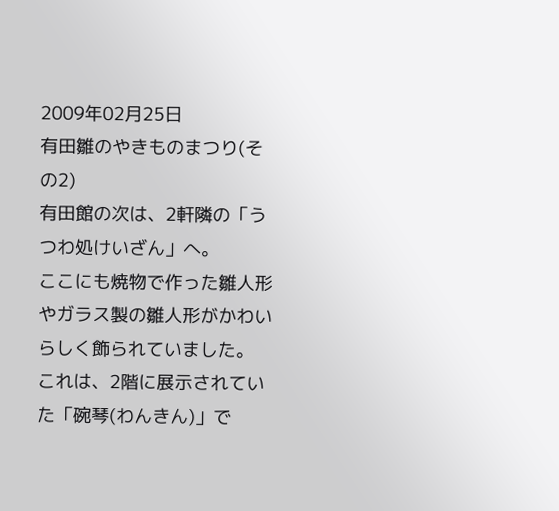2009年02月25日
有田雛のやきものまつり(その2)
有田館の次は、2軒隣の「うつわ処けいざん」へ。
ここにも焼物で作った雛人形やガラス製の雛人形がかわいらしく飾られていました。
これは、2階に展示されていた「碗琴(わんきん)」で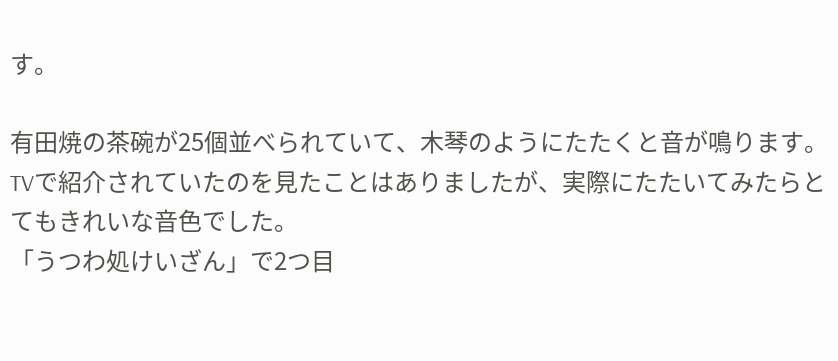す。

有田焼の茶碗が25個並べられていて、木琴のようにたたくと音が鳴ります。
TVで紹介されていたのを見たことはありましたが、実際にたたいてみたらとてもきれいな音色でした。
「うつわ処けいざん」で2つ目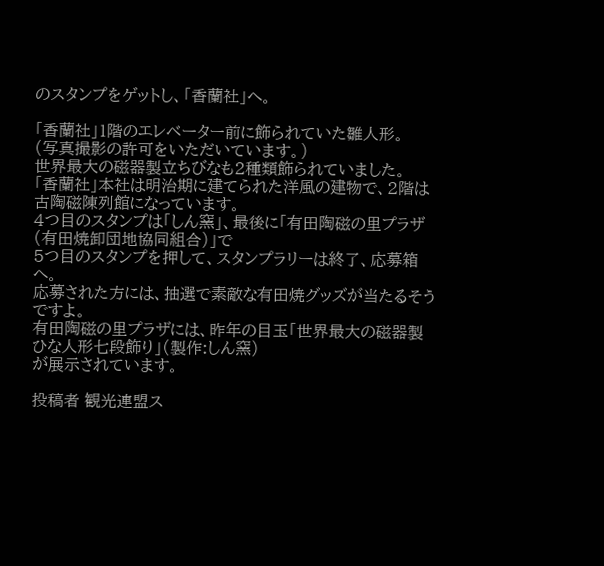のスタンプをゲットし、「香蘭社」へ。

「香蘭社」1階のエレベーター前に飾られていた雛人形。
(写真撮影の許可をいただいています。)
世界最大の磁器製立ちびなも2種類飾られていました。
「香蘭社」本社は明治期に建てられた洋風の建物で、2階は古陶磁陳列館になっています。
4つ目のスタンプは「しん窯」、最後に「有田陶磁の里プラザ(有田焼卸団地協同組合)」で
5つ目のスタンプを押して、スタンプラリーは終了、応募箱へ。
応募された方には、抽選で素敵な有田焼グッズが当たるそうですよ。
有田陶磁の里プラザには、昨年の目玉「世界最大の磁器製ひな人形七段飾り」(製作:しん窯)
が展示されています。

投稿者 観光連盟ス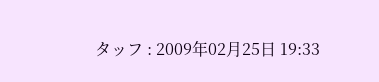タッフ : 2009年02月25日 19:33